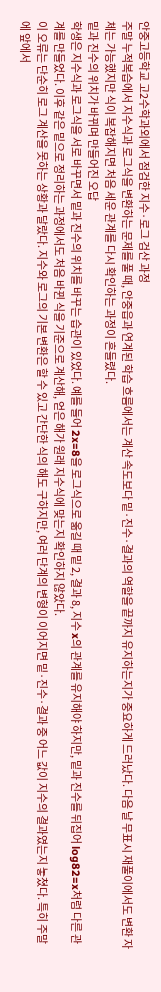안중고등학교 고2수학과외에서 점검한 지수·로그 검산 과정
주말 누적복습에서 지수식과 로그식을 변환하는 문제를 풀 때, 안중읍과 연계된 학습 흐름에서는 계산 속도보다 밑·진수·결과의 역할을 끝까지 유지하는지가 중요하게 드러났다. 다음 날 무표시 재풀이에서도 변환 자체는 가능했지만 식이 복잡해지면 처음 세운 관계를 다시 확인하는 과정이 흔들렸다.
밑과 진수의 위치가 바뀌며 만들어진 오답
학생은 지수식과 로그식을 서로 바꾸면서 밑과 진수의 위치를 바꾸는 습관이 있었다. 예를 들어 2x=8을 로그식으로 옮길 때 밑 2, 결과 8, 지수 x의 관계를 유지해야 하지만, 밑과 진수를 뒤집어 log82=x처럼 다른 관계를 만들었다. 이후 같은 밑으로 정리하는 과정에서도 처음 바뀐 식을 기준으로 계산해, 얻은 해가 원래 지수식에 맞는지 확인하지 않았다.
이 오류는 단순히 로그 계산을 못하는 상황과 달랐다. 지수와 로그의 기본 변환은 할 수 있고 간단한 식의 해도 구하지만, 여러 단계의 변형이 이어지면 밑·진수·결과 중 어느 값이 지수의 결과였는지 놓쳤다. 특히 주말에 앞에서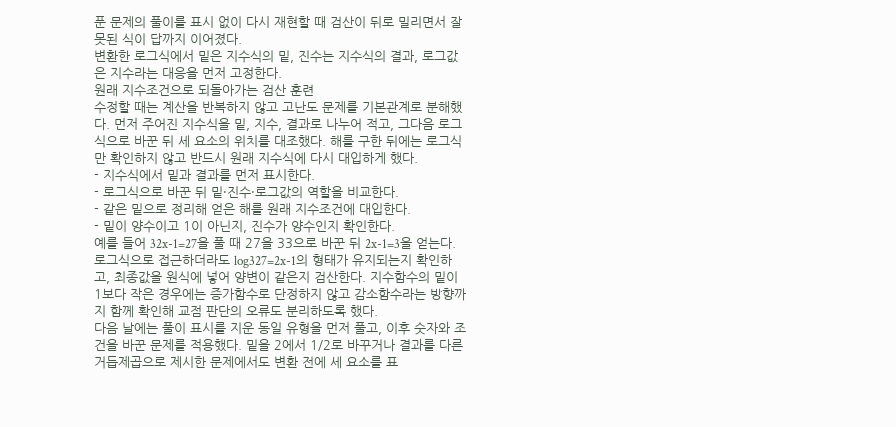푼 문제의 풀이를 표시 없이 다시 재현할 때 검산이 뒤로 밀리면서 잘못된 식이 답까지 이어졌다.
변환한 로그식에서 밑은 지수식의 밑, 진수는 지수식의 결과, 로그값은 지수라는 대응을 먼저 고정한다.
원래 지수조건으로 되돌아가는 검산 훈련
수정할 때는 계산을 반복하지 않고 고난도 문제를 기본관계로 분해했다. 먼저 주어진 지수식을 밑, 지수, 결과로 나누어 적고, 그다음 로그식으로 바꾼 뒤 세 요소의 위치를 대조했다. 해를 구한 뒤에는 로그식만 확인하지 않고 반드시 원래 지수식에 다시 대입하게 했다.
- 지수식에서 밑과 결과를 먼저 표시한다.
- 로그식으로 바꾼 뒤 밑·진수·로그값의 역할을 비교한다.
- 같은 밑으로 정리해 얻은 해를 원래 지수조건에 대입한다.
- 밑이 양수이고 1이 아닌지, 진수가 양수인지 확인한다.
예를 들어 32x-1=27을 풀 때 27을 33으로 바꾼 뒤 2x-1=3을 얻는다. 로그식으로 접근하더라도 log327=2x-1의 형태가 유지되는지 확인하고, 최종값을 원식에 넣어 양변이 같은지 검산한다. 지수함수의 밑이 1보다 작은 경우에는 증가함수로 단정하지 않고 감소함수라는 방향까지 함께 확인해 교점 판단의 오류도 분리하도록 했다.
다음 날에는 풀이 표시를 지운 동일 유형을 먼저 풀고, 이후 숫자와 조건을 바꾼 문제를 적용했다. 밑을 2에서 1/2로 바꾸거나 결과를 다른 거듭제곱으로 제시한 문제에서도 변환 전에 세 요소를 표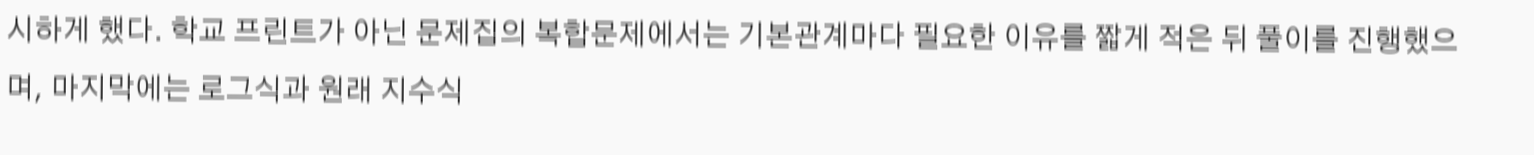시하게 했다. 학교 프린트가 아닌 문제집의 복합문제에서는 기본관계마다 필요한 이유를 짧게 적은 뒤 풀이를 진행했으며, 마지막에는 로그식과 원래 지수식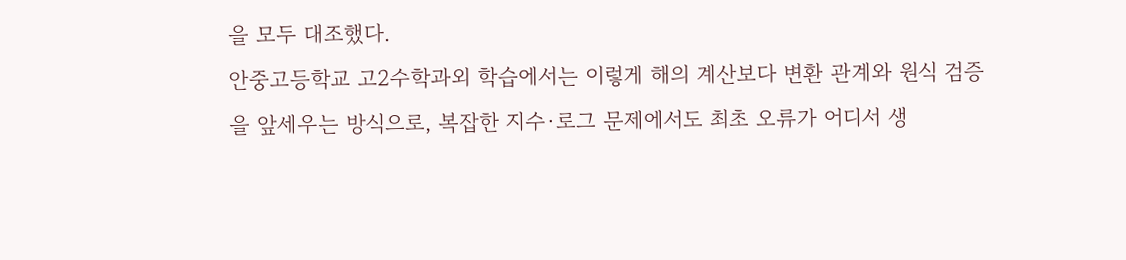을 모두 대조했다.
안중고등학교 고2수학과외 학습에서는 이렇게 해의 계산보다 변환 관계와 원식 검증을 앞세우는 방식으로, 복잡한 지수·로그 문제에서도 최초 오류가 어디서 생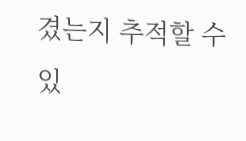겼는지 추적할 수 있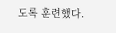도록 훈련했다.